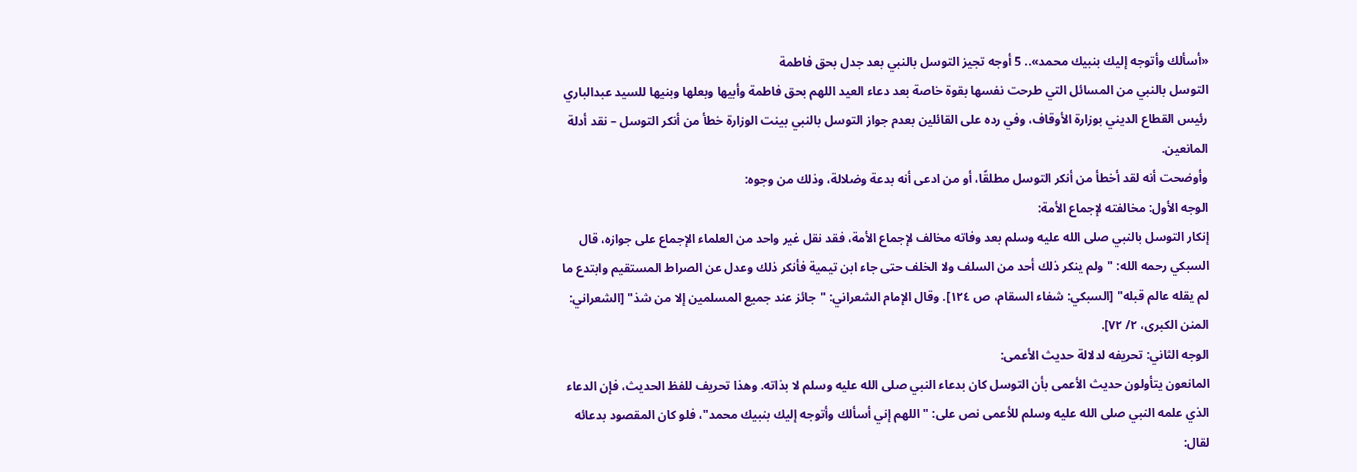«أسألك وأتوجه إليك بنبيك محمد».. 5 أوجه تجيز التوسل بالنبي بعد جدل بحق فاطمة
التوسل بالنبي من المسائل التي طرحت نفسها بقوة خاصة بعد دعاء العيد اللهم بحق فاطمة وأبيها وبعلها وبنيها للسيد عبدالباري رئيس القطاع الديني بوزارة الأوقاف، وفي رده على القائلين بعدم جواز التوسل بالنبي بينت الوزارة خطأ من أنكر التوسل – نقد أدلة المانعين.
وأوضحت أنه لقد أخطأ من أنكر التوسل مطلقًا، أو من ادعى أنه بدعة وضلالة، وذلك من وجوه:
الوجه الأول: مخالفته لإجماع الأمة:
إنكار التوسل بالنبي صلى الله عليه وسلم بعد وفاته مخالف لإجماع الأمة، فقد نقل غير واحد من العلماء الإجماع على جوازه، قال السبكي رحمه الله: "ولم ينكر ذلك أحد من السلف ولا الخلف حتى جاء ابن تيمية فأنكر ذلك وعدل عن الصراط المستقيم وابتدع ما لم يقله عالم قبله" [السبكي: شفاء السقام، ص ١٢٤]. وقال الإمام الشعراني: "جائز عند جميع المسلمين إلا من شذ" [الشعراني: المنن الكبرى، ٢/ ٧٢].
الوجه الثاني: تحريفه لدلالة حديث الأعمى:
المانعون يتأولون حديث الأعمى بأن التوسل كان بدعاء النبي صلى الله عليه وسلم لا بذاته. وهذا تحريف للفظ الحديث، فإن الدعاء الذي علمه النبي صلى الله عليه وسلم للأعمى نص على: "اللهم إني أسألك وأتوجه إليك بنبيك محمد"، فلو كان المقصود بدعائه لقال: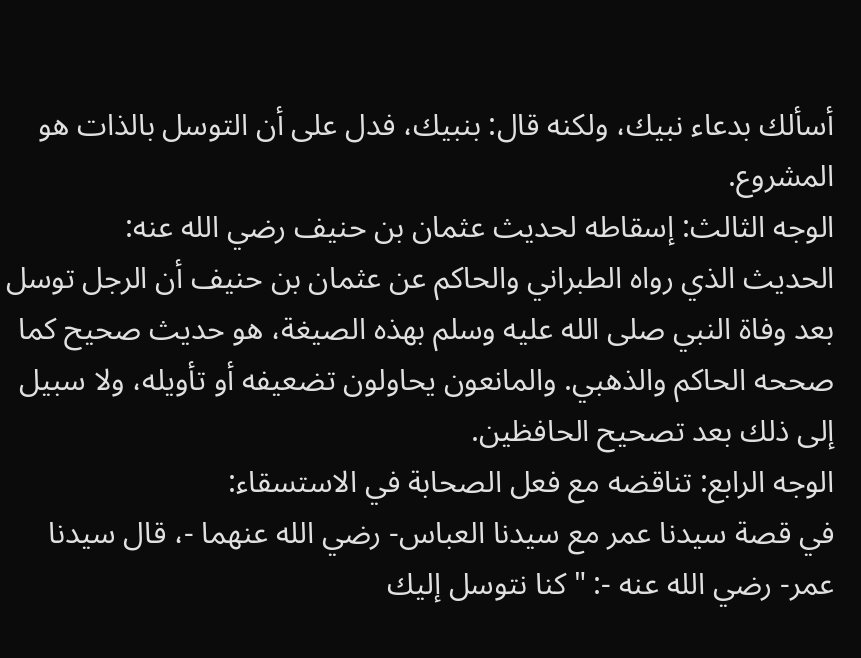أسألك بدعاء نبيك، ولكنه قال: بنبيك، فدل على أن التوسل بالذات هو المشروع.
الوجه الثالث: إسقاطه لحديث عثمان بن حنيف رضي الله عنه:
الحديث الذي رواه الطبراني والحاكم عن عثمان بن حنيف أن الرجل توسل بعد وفاة النبي صلى الله عليه وسلم بهذه الصيغة، هو حديث صحيح كما صححه الحاكم والذهبي. والمانعون يحاولون تضعيفه أو تأويله، ولا سبيل إلى ذلك بعد تصحيح الحافظين.
الوجه الرابع: تناقضه مع فعل الصحابة في الاستسقاء:
في قصة سيدنا عمر مع سيدنا العباس- رضي الله عنهما -، قال سيدنا عمر- رضي الله عنه -: "كنا نتوسل إليك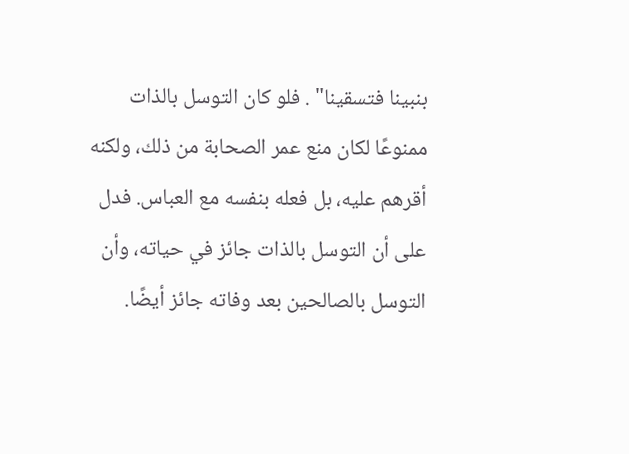بنبينا فتسقينا" . فلو كان التوسل بالذات ممنوعًا لكان منع عمر الصحابة من ذلك، ولكنه أقرهم عليه، بل فعله بنفسه مع العباس. فدل على أن التوسل بالذات جائز في حياته، وأن التوسل بالصالحين بعد وفاته جائز أيضًا.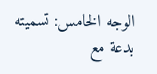الوجه الخامس: تسميته بدعة مع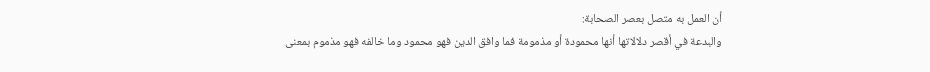أن العمل به متصل بعصر الصحابة:
والبدعة في أقصر دلالاتها أنها محمودة أو مذمومة فما وافق الدين فهو محمود وما خالفه فهو مذموم بمعنى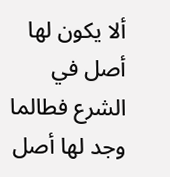ألا يكون لها أصل في الشرع فطالما وجد لها أصل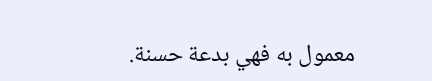معمول به فهي بدعة حسنة.